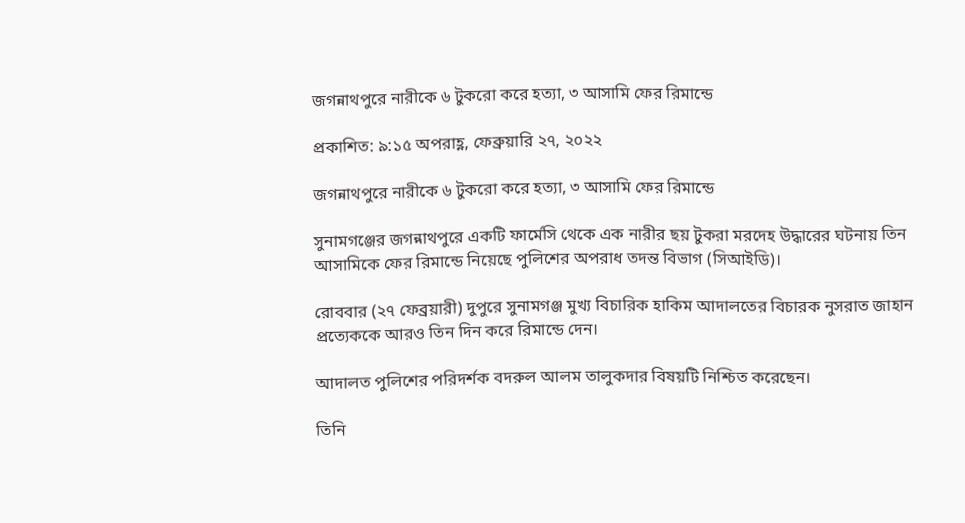জগন্নাথপুরে নারীকে ৬ টুকরো করে হত্যা, ৩ আসামি ফের রিমান্ডে

প্রকাশিত: ৯:১৫ অপরাহ্ণ, ফেব্রুয়ারি ২৭, ২০২২

জগন্নাথপুরে নারীকে ৬ টুকরো করে হত্যা, ৩ আসামি ফের রিমান্ডে

সুনামগঞ্জের জগন্নাথপুরে একটি ফার্মেসি থেকে এক নারীর ছয় টুকরা মরদেহ উদ্ধারের ঘটনায় তিন আসামিকে ফের রিমান্ডে নিয়েছে পুলিশের অপরাধ তদন্ত বিভাগ (সিআইডি)।

রোববার (২৭ ফেব্রয়ারী) দুপুরে সুনামগঞ্জ মুখ্য বিচারিক হাকিম আদালতের বিচারক নুসরাত জাহান প্রত্যেককে আরও তিন দিন করে রিমান্ডে দেন।

আদালত পুলিশের পরিদর্শক বদরুল আলম তালুকদার বিষয়টি নিশ্চিত করেছেন।

তিনি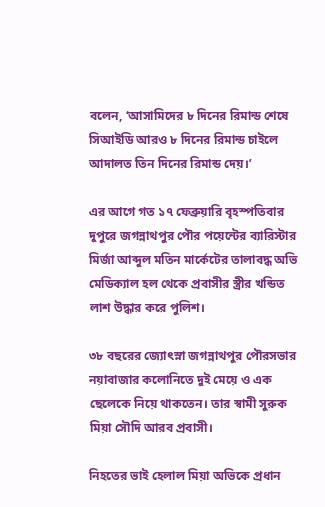বলেন, ‘আসামিদের ৮ দিনের রিমান্ড শেষে সিআইডি আরও ৮ দিনের রিমান্ড চাইলে আদালত তিন দিনের রিমান্ড দেয়।’

এর আগে গত ১৭ ফেব্রুয়ারি বৃহস্পতিবার দুপুরে জগন্নাথপুর পৌর পয়েন্টের ব্যারিস্টার মির্জা আব্দুল মতিন মার্কেটের তালাবদ্ধ অভি মেডিক্যাল হল থেকে প্রবাসীর স্ত্রীর খন্ডিত লাশ উদ্ধার করে পুলিশ।

৩৮ বছরের জ্যোৎস্না জগন্নাথপুর পৌরসভার নয়াবাজার কলোনিতে দুই মেয়ে ও এক ছেলেকে নিয়ে থাকতেন। তার স্বামী সুরুক মিয়া সৌদি আরব প্রবাসী।

নিহতের ভাই হেলাল মিয়া অভিকে প্রধান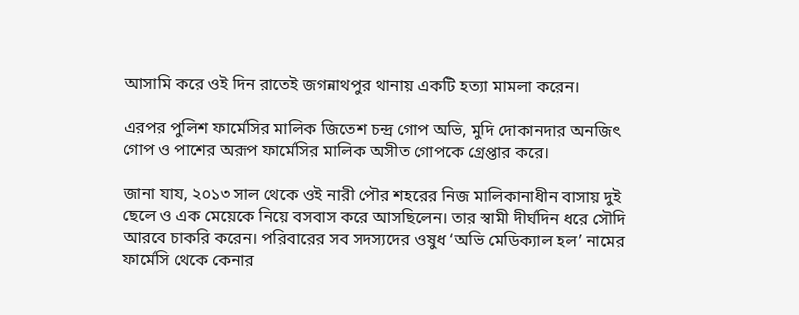আসামি করে ওই দিন রাতেই জগন্নাথপুর থানায় একটি হত্যা মামলা করেন।

এরপর পুলিশ ফার্মেসির মালিক জিতেশ চন্দ্র গোপ অভি, মুদি দোকানদার অনজিৎ গোপ ও পাশের অরূপ ফার্মেসির মালিক অসীত গোপকে গ্রেপ্তার করে।

জানা যায, ২০১৩ সাল থেকে ওই নারী পৌর শহরের নিজ মালিকানাধীন বাসায় দুই ছেলে ও এক মেয়েকে নিয়ে বসবাস করে আসছিলেন। তার স্বামী দীর্ঘদিন ধরে সৌদি আরবে চাকরি করেন। পরিবারের সব সদস্যদের ওষুধ ‘অভি মেডিক্যাল হল’ নামের ফার্মেসি থেকে কেনার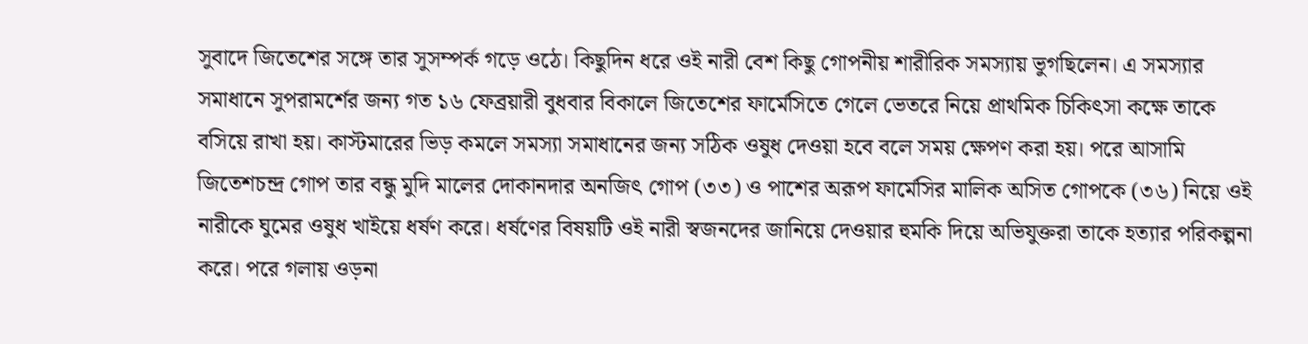সুবাদে জিতেশের সঙ্গে তার সুসম্পর্ক গড়ে ওঠে। কিছুদিন ধরে ওই নারী বেশ কিছু গোপনীয় শারীরিক সমস্যায় ভুগছিলেন। এ সমস্যার সমাধানে সুপরামর্শের জন্য গত ১৬ ফেব্রয়ারী বুধবার বিকালে জিতেশের ফার্মেসিতে গেলে ভেতরে নিয়ে প্রাথমিক চিকিৎসা কক্ষে তাকে বসিয়ে রাখা হয়। কাস্টমারের ভিড় কমলে সমস্যা সমাধানের জন্য সঠিক ওষুধ দেওয়া হবে বলে সময় ক্ষেপণ করা হয়। পরে আসামি জিতেশচন্দ্র গোপ তার বন্ধু মুদি মালের দোকানদার অনজিৎ গোপ (৩৩) ও পাশের অরূপ ফার্মেসির মালিক অসিত গোপকে (৩৬) নিয়ে ওই নারীকে ঘুমের ওষুধ খাইয়ে ধর্ষণ করে। ধর্ষণের বিষয়টি ওই নারী স্বজনদের জানিয়ে দেওয়ার হুমকি দিয়ে অভিযুক্তরা তাকে হত্যার পরিকল্পনা করে। পরে গলায় ওড়না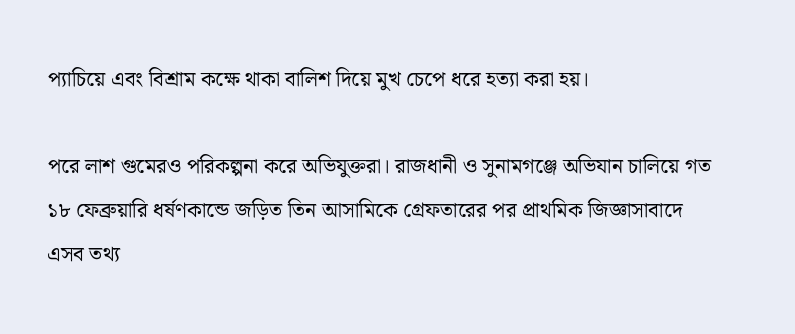প্যাচিয়ে এবং বিশ্রাম কক্ষে থাকা বালিশ দিয়ে মুখ চেপে ধরে হত্যা করা হয়।

পরে লাশ গুমেরও পরিকল্পনা করে অভিযুক্তরা। রাজধানী ও সুনামগঞ্জে অভিযান চালিয়ে গত ১৮ ফেব্রুয়ারি ধর্ষণকান্ডে জড়িত তিন আসামিকে গ্রেফতারের পর প্রাথমিক জিজ্ঞাসাবাদে এসব তথ্য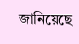জানিয়েছে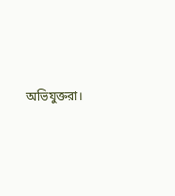অভিযুক্তরা।